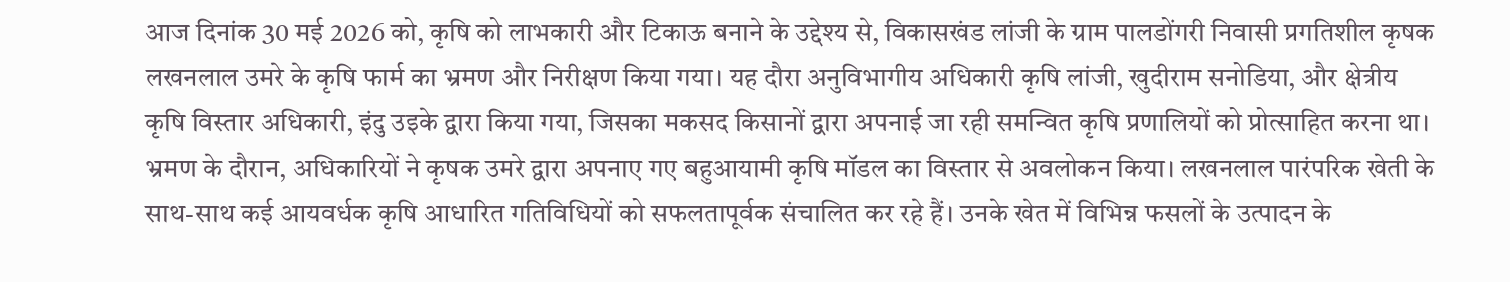आज दिनांक 30 मई 2026 को, कृषि को लाभकारी और टिकाऊ बनाने के उद्देश्य से, विकासखंड लांजी के ग्राम पालडोंगरी निवासी प्रगतिशील कृषक लखनलाल उमरे के कृषि फार्म का भ्रमण और निरीक्षण किया गया। यह दौरा अनुविभागीय अधिकारी कृषि लांजी, खुदीराम सनोडिया, और क्षेत्रीय कृषि विस्तार अधिकारी, इंदु उइके द्वारा किया गया, जिसका मकसद किसानों द्वारा अपनाई जा रही समन्वित कृषि प्रणालियों को प्रोत्साहित करना था। भ्रमण के दौरान, अधिकारियों ने कृषक उमरे द्वारा अपनाए गए बहुआयामी कृषि मॉडल का विस्तार से अवलोकन किया। लखनलाल पारंपरिक खेती के साथ-साथ कई आयवर्धक कृषि आधारित गतिविधियों को सफलतापूर्वक संचालित कर रहे हैं। उनके खेत में विभिन्न फसलों के उत्पादन के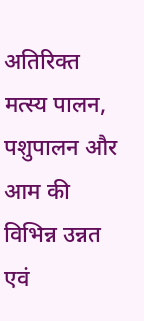अतिरिक्त मत्स्य पालन, पशुपालन और आम की विभिन्न उन्नत एवं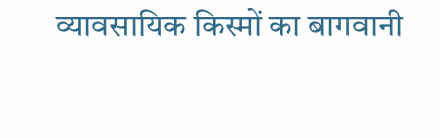व्यावसायिक किस्मों का बागवानी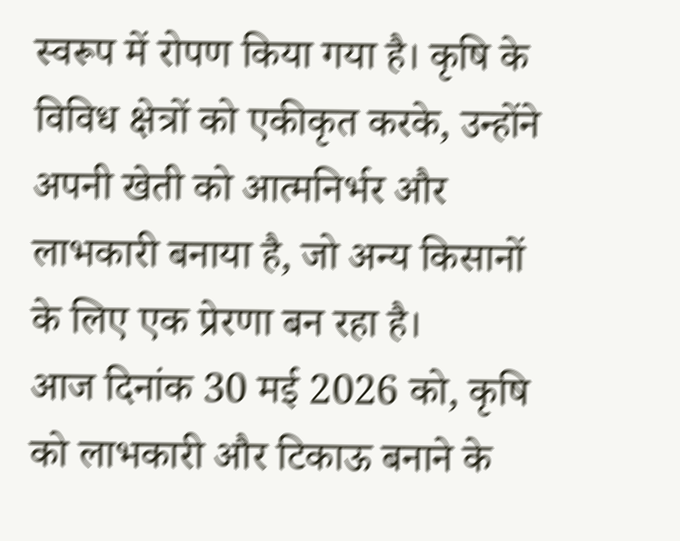स्वरूप में रोपण किया गया है। कृषि के विविध क्षेत्रों को एकीकृत करके, उन्होंने अपनी खेती को आत्मनिर्भर और लाभकारी बनाया है, जो अन्य किसानों के लिए एक प्रेरणा बन रहा है।
आज दिनांक 30 मई 2026 को, कृषि को लाभकारी और टिकाऊ बनाने के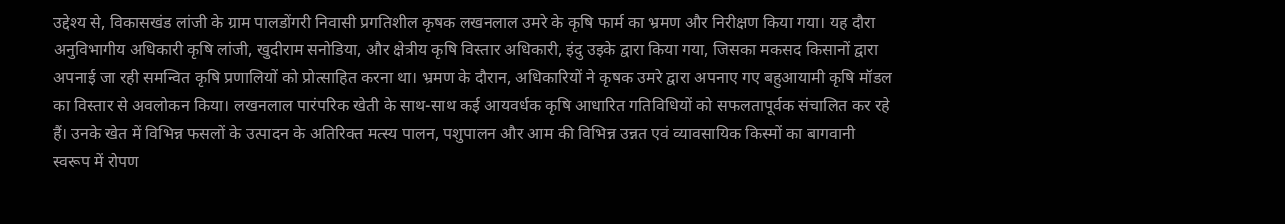उद्देश्य से, विकासखंड लांजी के ग्राम पालडोंगरी निवासी प्रगतिशील कृषक लखनलाल उमरे के कृषि फार्म का भ्रमण और निरीक्षण किया गया। यह दौरा अनुविभागीय अधिकारी कृषि लांजी, खुदीराम सनोडिया, और क्षेत्रीय कृषि विस्तार अधिकारी, इंदु उइके द्वारा किया गया, जिसका मकसद किसानों द्वारा अपनाई जा रही समन्वित कृषि प्रणालियों को प्रोत्साहित करना था। भ्रमण के दौरान, अधिकारियों ने कृषक उमरे द्वारा अपनाए गए बहुआयामी कृषि मॉडल का विस्तार से अवलोकन किया। लखनलाल पारंपरिक खेती के साथ-साथ कई आयवर्धक कृषि आधारित गतिविधियों को सफलतापूर्वक संचालित कर रहे हैं। उनके खेत में विभिन्न फसलों के उत्पादन के अतिरिक्त मत्स्य पालन, पशुपालन और आम की विभिन्न उन्नत एवं व्यावसायिक किस्मों का बागवानी स्वरूप में रोपण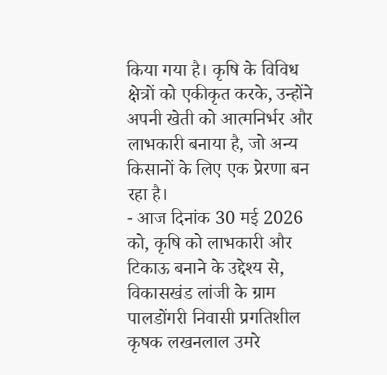किया गया है। कृषि के विविध क्षेत्रों को एकीकृत करके, उन्होंने अपनी खेती को आत्मनिर्भर और लाभकारी बनाया है, जो अन्य किसानों के लिए एक प्रेरणा बन रहा है।
- आज दिनांक 30 मई 2026 को, कृषि को लाभकारी और टिकाऊ बनाने के उद्देश्य से, विकासखंड लांजी के ग्राम पालडोंगरी निवासी प्रगतिशील कृषक लखनलाल उमरे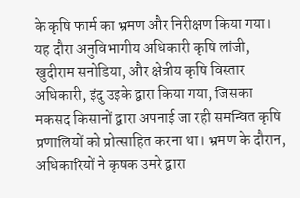के कृषि फार्म का भ्रमण और निरीक्षण किया गया। यह दौरा अनुविभागीय अधिकारी कृषि लांजी, खुदीराम सनोडिया, और क्षेत्रीय कृषि विस्तार अधिकारी, इंदु उइके द्वारा किया गया, जिसका मकसद किसानों द्वारा अपनाई जा रही समन्वित कृषि प्रणालियों को प्रोत्साहित करना था। भ्रमण के दौरान, अधिकारियों ने कृषक उमरे द्वारा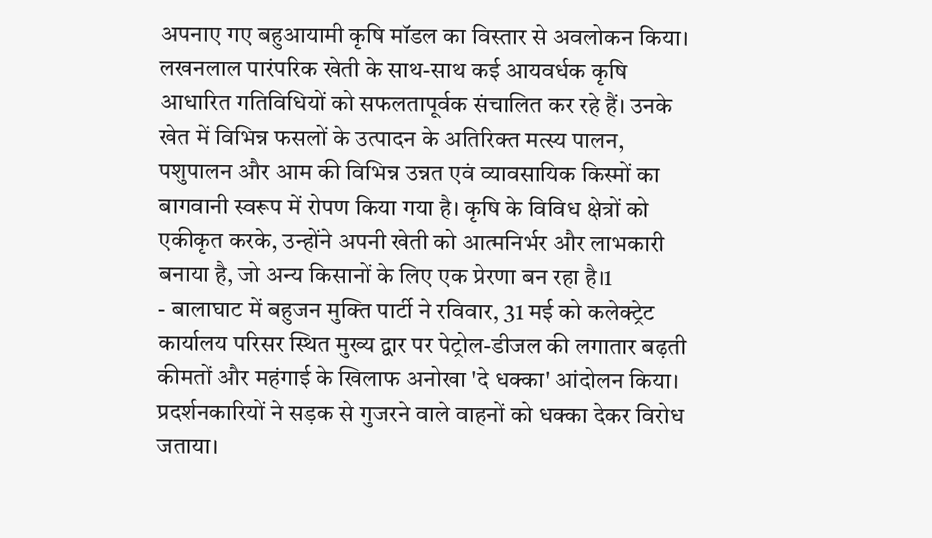अपनाए गए बहुआयामी कृषि मॉडल का विस्तार से अवलोकन किया। लखनलाल पारंपरिक खेती के साथ-साथ कई आयवर्धक कृषि आधारित गतिविधियों को सफलतापूर्वक संचालित कर रहे हैं। उनके खेत में विभिन्न फसलों के उत्पादन के अतिरिक्त मत्स्य पालन, पशुपालन और आम की विभिन्न उन्नत एवं व्यावसायिक किस्मों का बागवानी स्वरूप में रोपण किया गया है। कृषि के विविध क्षेत्रों को एकीकृत करके, उन्होंने अपनी खेती को आत्मनिर्भर और लाभकारी बनाया है, जो अन्य किसानों के लिए एक प्रेरणा बन रहा है।1
- बालाघाट में बहुजन मुक्ति पार्टी ने रविवार, 31 मई को कलेक्ट्रेट कार्यालय परिसर स्थित मुख्य द्वार पर पेट्रोल-डीजल की लगातार बढ़ती कीमतों और महंगाई के खिलाफ अनोखा 'दे धक्का' आंदोलन किया। प्रदर्शनकारियों ने सड़क से गुजरने वाले वाहनों को धक्का देकर विरोध जताया।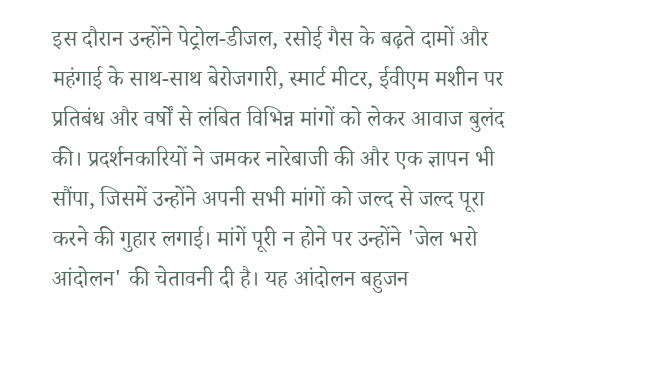इस दौरान उन्होंने पेट्रोल-डीजल, रसोई गैस के बढ़ते दामों और महंगाई के साथ-साथ बेरोजगारी, स्मार्ट मीटर, ईवीएम मशीन पर प्रतिबंध और वर्षों से लंबित विभिन्न मांगों को लेकर आवाज बुलंद की। प्रदर्शनकारियों ने जमकर नारेबाजी की और एक ज्ञापन भी सौंपा, जिसमें उन्होंने अपनी सभी मांगों को जल्द से जल्द पूरा करने की गुहार लगाई। मांगें पूरी न होने पर उन्होंने 'जेल भरो आंदोलन' की चेतावनी दी है। यह आंदोलन बहुजन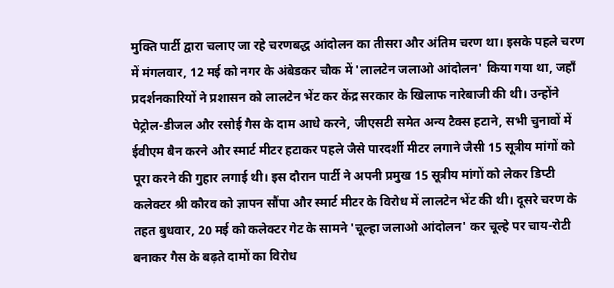मुक्ति पार्टी द्वारा चलाए जा रहे चरणबद्ध आंदोलन का तीसरा और अंतिम चरण था। इसके पहले चरण में मंगलवार, 12 मई को नगर के अंबेडकर चौक में 'लालटेन जलाओ आंदोलन' किया गया था, जहाँ प्रदर्शनकारियों ने प्रशासन को लालटेन भेंट कर केंद्र सरकार के खिलाफ नारेबाजी की थी। उन्होंने पेट्रोल-डीजल और रसोई गैस के दाम आधे करने, जीएसटी समेत अन्य टैक्स हटाने, सभी चुनावों में ईवीएम बैन करने और स्मार्ट मीटर हटाकर पहले जैसे पारदर्शी मीटर लगाने जैसी 15 सूत्रीय मांगों को पूरा करने की गुहार लगाई थी। इस दौरान पार्टी ने अपनी प्रमुख 15 सूत्रीय मांगों को लेकर डिप्टी कलेक्टर श्री कौरव को ज्ञापन सौंपा और स्मार्ट मीटर के विरोध में लालटेन भेंट की थी। दूसरे चरण के तहत बुधवार, 20 मई को कलेक्टर गेट के सामने 'चूल्हा जलाओ आंदोलन' कर चूल्हे पर चाय-रोटी बनाकर गैस के बढ़ते दामों का विरोध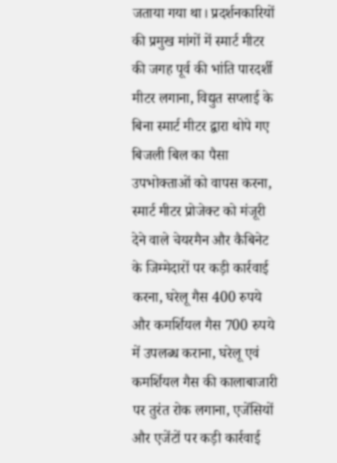जताया गया था। प्रदर्शनकारियों की प्रमुख मांगों में स्मार्ट मीटर की जगह पूर्व की भांति पारदर्शी मीटर लगाना, विद्युत सप्लाई के बिना स्मार्ट मीटर द्वारा थोपे गए बिजली बिल का पैसा उपभोक्ताओं को वापस करना, स्मार्ट मीटर प्रोजेक्ट को मंजूरी देने वाले चेयरमैन और कैबिनेट के जिम्मेदारों पर कड़ी कार्रवाई करना, घरेलू गैस 400 रुपये और कमर्शियल गैस 700 रुपये में उपलब्ध कराना, घरेलू एवं कमर्शियल गैस की कालाबाजारी पर तुरंत रोक लगाना, एजेंसियों और एजेंटों पर कड़ी कार्रवाई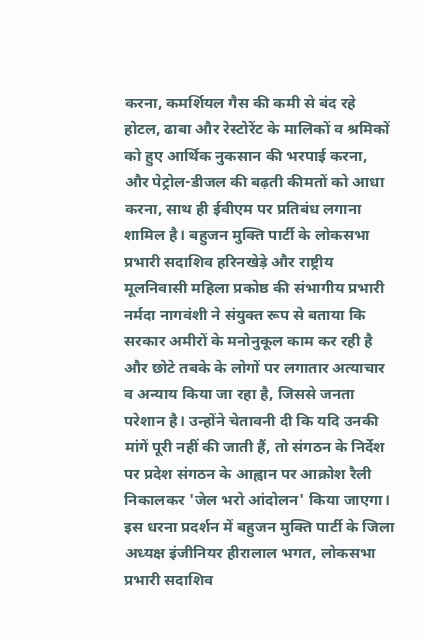करना, कमर्शियल गैस की कमी से बंद रहे होटल, ढाबा और रेस्टोरेंट के मालिकों व श्रमिकों को हुए आर्थिक नुकसान की भरपाई करना, और पेट्रोल-डीजल की बढ़ती कीमतों को आधा करना, साथ ही ईवीएम पर प्रतिबंध लगाना शामिल है। बहुजन मुक्ति पार्टी के लोकसभा प्रभारी सदाशिव हरिनखेड़े और राष्ट्रीय मूलनिवासी महिला प्रकोष्ठ की संभागीय प्रभारी नर्मदा नागवंशी ने संयुक्त रूप से बताया कि सरकार अमीरों के मनोनुकूल काम कर रही है और छोटे तबके के लोगों पर लगातार अत्याचार व अन्याय किया जा रहा है, जिससे जनता परेशान है। उन्होंने चेतावनी दी कि यदि उनकी मांगें पूरी नहीं की जाती हैं, तो संगठन के निर्देश पर प्रदेश संगठन के आह्वान पर आक्रोश रैली निकालकर 'जेल भरो आंदोलन' किया जाएगा। इस धरना प्रदर्शन में बहुजन मुक्ति पार्टी के जिला अध्यक्ष इंजीनियर हीरालाल भगत, लोकसभा प्रभारी सदाशिव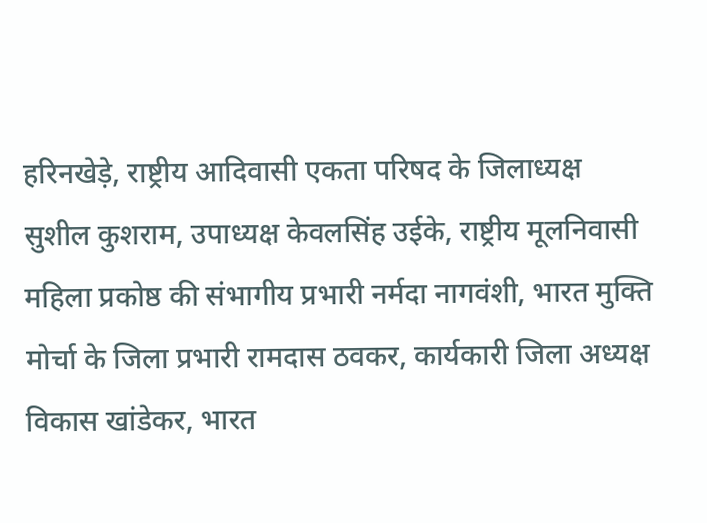हरिनखेड़े, राष्ट्रीय आदिवासी एकता परिषद के जिलाध्यक्ष सुशील कुशराम, उपाध्यक्ष केवलसिंह उईके, राष्ट्रीय मूलनिवासी महिला प्रकोष्ठ की संभागीय प्रभारी नर्मदा नागवंशी, भारत मुक्ति मोर्चा के जिला प्रभारी रामदास ठवकर, कार्यकारी जिला अध्यक्ष विकास खांडेकर, भारत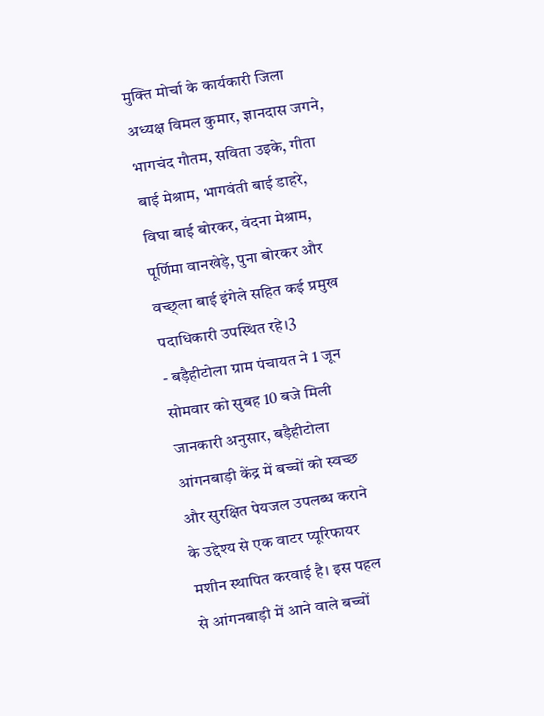मुक्ति मोर्चा के कार्यकारी जिला अध्यक्ष विमल कुमार, ज्ञानदास जगने, भागचंद गौतम, सविता उइके, गीता बाई मेश्राम, भागवंती बाई डाहरे, विघा बाई बोरकर, वंदना मेश्राम, पूर्णिमा वानखेड़े, पुना बोरकर और वच्छ्ला बाई इंगेले सहित कई प्रमुख पदाधिकारी उपस्थित रहे।3
- बड़ैहीटोला ग्राम पंचायत ने 1 जून सोमवार को सुबह 10 बजे मिली जानकारी अनुसार, बड़ैहीटोला आंगनबाड़ी केंद्र में बच्चों को स्वच्छ और सुरक्षित पेयजल उपलब्ध कराने के उद्देश्य से एक वाटर प्यूरिफायर मशीन स्थापित करवाई है। इस पहल से आंगनबाड़ी में आने वाले बच्चों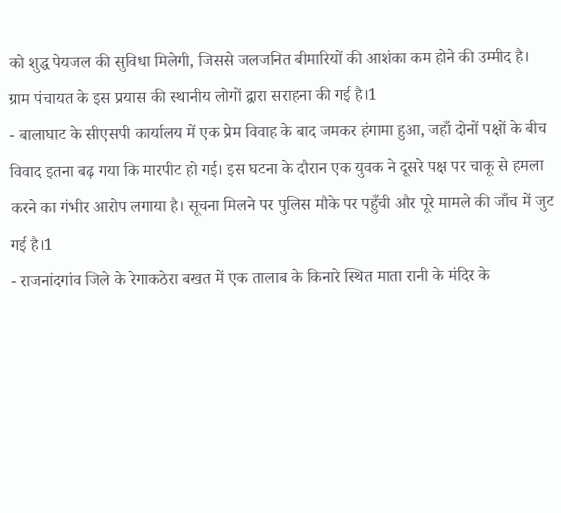को शुद्ध पेयजल की सुविधा मिलेगी, जिससे जलजनित बीमारियों की आशंका कम होने की उम्मीद है। ग्राम पंचायत के इस प्रयास की स्थानीय लोगों द्वारा सराहना की गई है।1
- बालाघाट के सीएसपी कार्यालय में एक प्रेम विवाह के बाद जमकर हंगामा हुआ, जहाँ दोनों पक्षों के बीच विवाद इतना बढ़ गया कि मारपीट हो गई। इस घटना के दौरान एक युवक ने दूसरे पक्ष पर चाकू से हमला करने का गंभीर आरोप लगाया है। सूचना मिलने पर पुलिस मौके पर पहुँची और पूरे मामले की जाँच में जुट गई है।1
- राजनांदगांव जिले के रेगाकठेरा बखत में एक तालाब के किनारे स्थित माता रानी के मंदिर के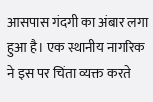आसपास गंदगी का अंबार लगा हुआ है। एक स्थानीय नागरिक ने इस पर चिंता व्यक्त करते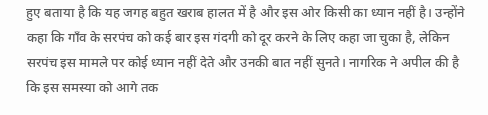हुए बताया है कि यह जगह बहुत खराब हालत में है और इस ओर किसी का ध्यान नहीं है। उन्होंने कहा कि गाँव के सरपंच को कई बार इस गंदगी को दूर करने के लिए कहा जा चुका है, लेकिन सरपंच इस मामले पर कोई ध्यान नहीं देते और उनकी बात नहीं सुनते। नागरिक ने अपील की है कि इस समस्या को आगे तक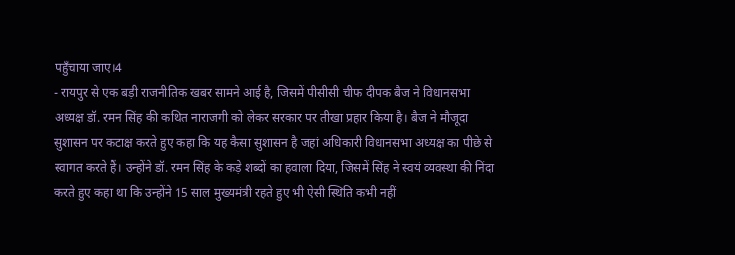पहुँचाया जाए।4
- रायपुर से एक बड़ी राजनीतिक खबर सामने आई है, जिसमें पीसीसी चीफ दीपक बैज ने विधानसभा अध्यक्ष डॉ. रमन सिंह की कथित नाराजगी को लेकर सरकार पर तीखा प्रहार किया है। बैज ने मौजूदा सुशासन पर कटाक्ष करते हुए कहा कि यह कैसा सुशासन है जहां अधिकारी विधानसभा अध्यक्ष का पीछे से स्वागत करते हैं। उन्होंने डॉ. रमन सिंह के कड़े शब्दों का हवाला दिया, जिसमें सिंह ने स्वयं व्यवस्था की निंदा करते हुए कहा था कि उन्होंने 15 साल मुख्यमंत्री रहते हुए भी ऐसी स्थिति कभी नहीं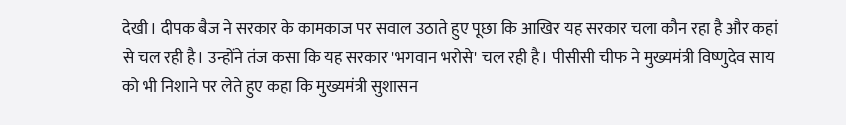देखी। दीपक बैज ने सरकार के कामकाज पर सवाल उठाते हुए पूछा कि आखिर यह सरकार चला कौन रहा है और कहां से चल रही है। उन्होंने तंज कसा कि यह सरकार 'भगवान भरोसे' चल रही है। पीसीसी चीफ ने मुख्यमंत्री विष्णुदेव साय को भी निशाने पर लेते हुए कहा कि मुख्यमंत्री सुशासन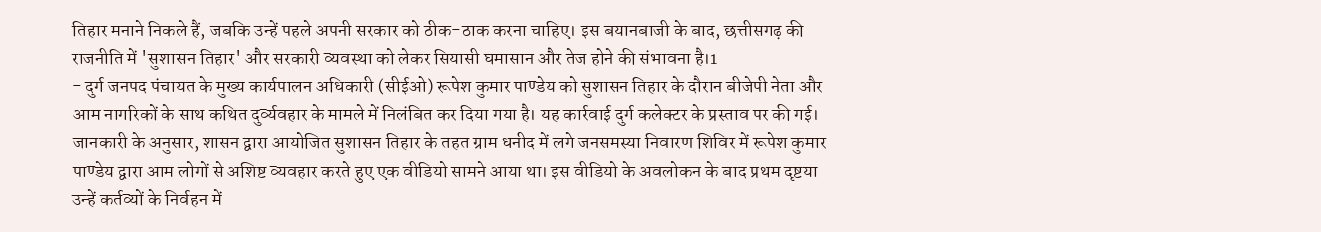तिहार मनाने निकले हैं, जबकि उन्हें पहले अपनी सरकार को ठीक-ठाक करना चाहिए। इस बयानबाजी के बाद, छत्तीसगढ़ की राजनीति में 'सुशासन तिहार' और सरकारी व्यवस्था को लेकर सियासी घमासान और तेज होने की संभावना है।1
- दुर्ग जनपद पंचायत के मुख्य कार्यपालन अधिकारी (सीईओ) रूपेश कुमार पाण्डेय को सुशासन तिहार के दौरान बीजेपी नेता और आम नागरिकों के साथ कथित दुर्व्यवहार के मामले में निलंबित कर दिया गया है। यह कार्रवाई दुर्ग कलेक्टर के प्रस्ताव पर की गई। जानकारी के अनुसार, शासन द्वारा आयोजित सुशासन तिहार के तहत ग्राम धनीद में लगे जनसमस्या निवारण शिविर में रूपेश कुमार पाण्डेय द्वारा आम लोगों से अशिष्ट व्यवहार करते हुए एक वीडियो सामने आया था। इस वीडियो के अवलोकन के बाद प्रथम दृष्टया उन्हें कर्तव्यों के निर्वहन में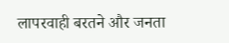लापरवाही बरतने और जनता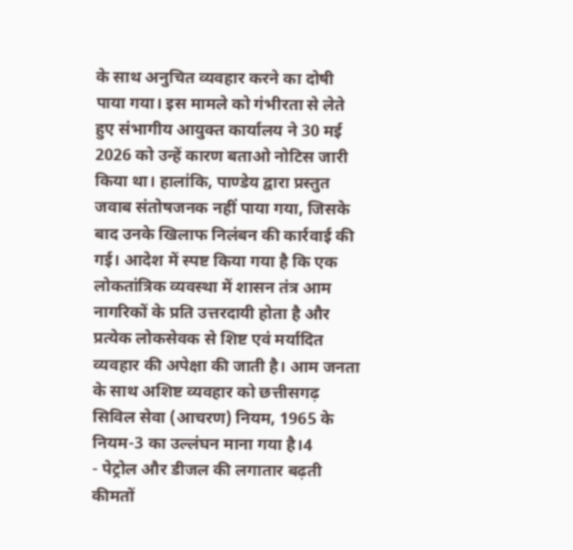के साथ अनुचित व्यवहार करने का दोषी पाया गया। इस मामले को गंभीरता से लेते हुए संभागीय आयुक्त कार्यालय ने 30 मई 2026 को उन्हें कारण बताओ नोटिस जारी किया था। हालांकि, पाण्डेय द्वारा प्रस्तुत जवाब संतोषजनक नहीं पाया गया, जिसके बाद उनके खिलाफ निलंबन की कार्रवाई की गई। आदेश में स्पष्ट किया गया है कि एक लोकतांत्रिक व्यवस्था में शासन तंत्र आम नागरिकों के प्रति उत्तरदायी होता है और प्रत्येक लोकसेवक से शिष्ट एवं मर्यादित व्यवहार की अपेक्षा की जाती है। आम जनता के साथ अशिष्ट व्यवहार को छत्तीसगढ़ सिविल सेवा (आचरण) नियम, 1965 के नियम-3 का उल्लंघन माना गया है।4
- पेट्रोल और डीजल की लगातार बढ़ती कीमतों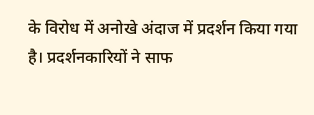के विरोध में अनोखे अंदाज में प्रदर्शन किया गया है। प्रदर्शनकारियों ने साफ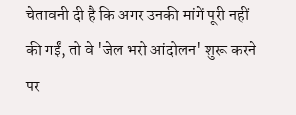चेतावनी दी है कि अगर उनकी मांगें पूरी नहीं की गईं, तो वे 'जेल भरो आंदोलन' शुरू करने पर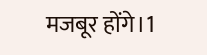मजबूर होंगे।1